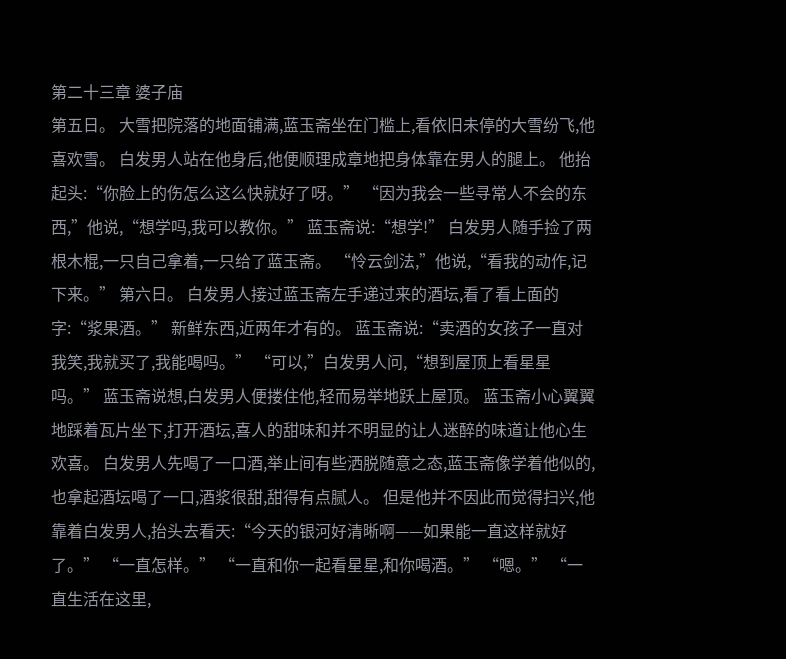第二十三章 婆子庙
第五日。 大雪把院落的地面铺满,蓝玉斋坐在门槛上,看依旧未停的大雪纷飞,他喜欢雪。 白发男人站在他身后,他便顺理成章地把身体靠在男人的腿上。 他抬起头:“你脸上的伤怎么这么快就好了呀。” “因为我会一些寻常人不会的东西,”他说,“想学吗,我可以教你。” 蓝玉斋说:“想学!” 白发男人随手捡了两根木棍,一只自己拿着,一只给了蓝玉斋。 “怜云剑法,”他说,“看我的动作,记下来。” 第六日。 白发男人接过蓝玉斋左手递过来的酒坛,看了看上面的字:“浆果酒。” 新鲜东西,近两年才有的。 蓝玉斋说:“卖酒的女孩子一直对我笑,我就买了,我能喝吗。” “可以,”白发男人问,“想到屋顶上看星星吗。” 蓝玉斋说想,白发男人便搂住他,轻而易举地跃上屋顶。 蓝玉斋小心翼翼地踩着瓦片坐下,打开酒坛,喜人的甜味和并不明显的让人迷醉的味道让他心生欢喜。 白发男人先喝了一口酒,举止间有些洒脱随意之态,蓝玉斋像学着他似的,也拿起酒坛喝了一口,酒浆很甜,甜得有点腻人。 但是他并不因此而觉得扫兴,他靠着白发男人,抬头去看天:“今天的银河好清晰啊——如果能一直这样就好了。” “一直怎样。” “一直和你一起看星星,和你喝酒。” “嗯。” “一直生活在这里,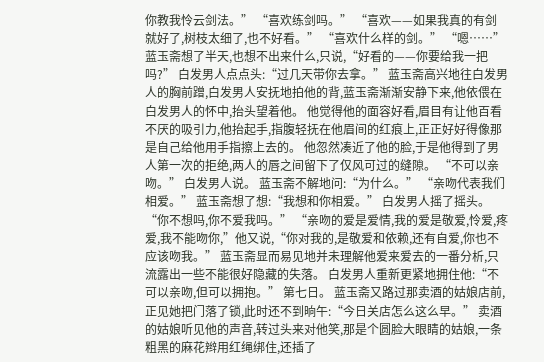你教我怜云剑法。” “喜欢练剑吗。” “喜欢——如果我真的有剑就好了,树枝太细了,也不好看。” “喜欢什么样的剑。” “嗯……”蓝玉斋想了半天,也想不出来什么,只说,“好看的——你要给我一把吗?” 白发男人点点头:“过几天带你去拿。” 蓝玉斋高兴地往白发男人的胸前蹭,白发男人安抚地拍他的背,蓝玉斋渐渐安静下来,他依偎在白发男人的怀中,抬头望着他。 他觉得他的面容好看,眉目有让他百看不厌的吸引力,他抬起手,指腹轻抚在他眉间的红痕上,正正好好得像那是自己给他用手指擦上去的。 他忽然凑近了他的脸,于是他得到了男人第一次的拒绝,两人的唇之间留下了仅风可过的缝隙。 “不可以亲吻。” 白发男人说。 蓝玉斋不解地问:“为什么。” “亲吻代表我们相爱。” 蓝玉斋想了想:“我想和你相爱。” 白发男人摇了摇头。 “你不想吗,你不爱我吗。” “亲吻的爱是爱情,我的爱是敬爱,怜爱,疼爱,我不能吻你,”他又说,“你对我的,是敬爱和依赖,还有自爱,你也不应该吻我。” 蓝玉斋显而易见地并未理解他爱来爱去的一番分析,只流露出一些不能很好隐藏的失落。 白发男人重新更紧地拥住他:“不可以亲吻,但可以拥抱。” 第七日。 蓝玉斋又路过那卖酒的姑娘店前,正见她把门落了锁,此时还不到晌午:“今日关店怎么这么早。” 卖酒的姑娘听见他的声音,转过头来对他笑,那是个圆脸大眼睛的姑娘,一条粗黑的麻花辫用红绳绑住,还插了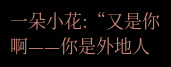一朵小花:“又是你啊——你是外地人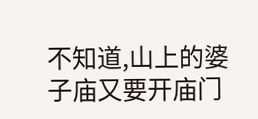不知道,山上的婆子庙又要开庙门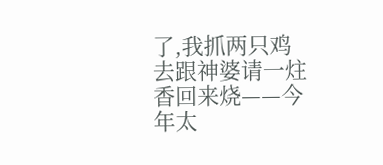了,我抓两只鸡去跟神婆请一炷香回来烧——今年太